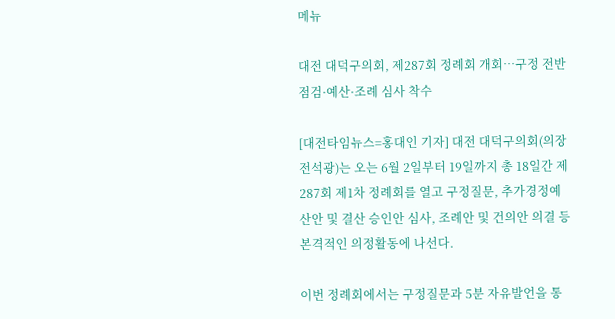메뉴

대전 대덕구의회, 제287회 정례회 개회…구정 전반 점검·예산·조례 심사 착수

[대전타임뉴스=홍대인 기자] 대전 대덕구의회(의장 전석광)는 오는 6월 2일부터 19일까지 총 18일간 제287회 제1차 정례회를 열고 구정질문, 추가경정예산안 및 결산 승인안 심사, 조례안 및 건의안 의결 등 본격적인 의정활동에 나선다.

이번 정례회에서는 구정질문과 5분 자유발언을 통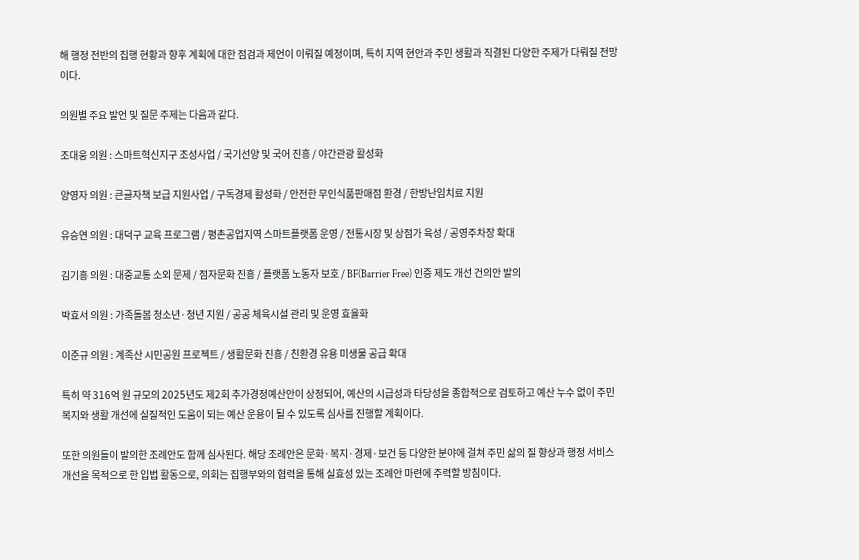해 행정 전반의 집행 현황과 향후 계획에 대한 점검과 제언이 이뤄질 예정이며, 특히 지역 현안과 주민 생활과 직결된 다양한 주제가 다뤄질 전망이다.

의원별 주요 발언 및 질문 주제는 다음과 같다.

조대웅 의원 : 스마트혁신지구 조성사업 / 국기선양 및 국어 진흥 / 야간관광 활성화

양영자 의원 : 큰글자책 보급 지원사업 / 구독경제 활성화 / 안전한 무인식품판매점 환경 / 한방난임치료 지원

유승연 의원 : 대덕구 교육 프로그램 / 평촌공업지역 스마트플랫폼 운영 / 전통시장 및 상점가 육성 / 공영주차장 확대

김기흥 의원 : 대중교통 소외 문제 / 점자문화 진흥 / 플랫폼 노동자 보호 / BF(Barrier Free) 인증 제도 개선 건의안 발의

박효서 의원 : 가족돌봄 청소년·청년 지원 / 공공 체육시설 관리 및 운영 효율화

이준규 의원 : 계족산 시민공원 프로젝트 / 생활문화 진흥 / 친환경 유용 미생물 공급 확대

특히 약 316억 원 규모의 2025년도 제2회 추가경정예산안이 상정되어, 예산의 시급성과 타당성을 종합적으로 검토하고 예산 누수 없이 주민 복지와 생활 개선에 실질적인 도움이 되는 예산 운용이 될 수 있도록 심사를 진행할 계획이다.

또한 의원들이 발의한 조례안도 함께 심사된다. 해당 조례안은 문화·복지·경제·보건 등 다양한 분야에 걸쳐 주민 삶의 질 향상과 행정 서비스 개선을 목적으로 한 입법 활동으로, 의회는 집행부와의 협력을 통해 실효성 있는 조례안 마련에 주력할 방침이다.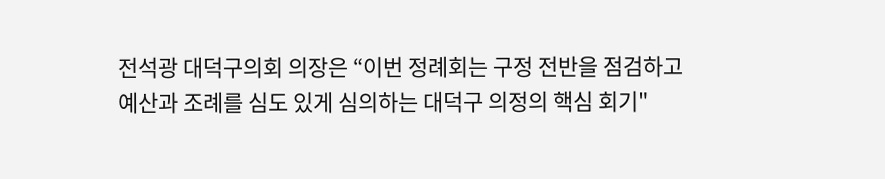전석광 대덕구의회 의장은 “이번 정례회는 구정 전반을 점검하고 예산과 조례를 심도 있게 심의하는 대덕구 의정의 핵심 회기"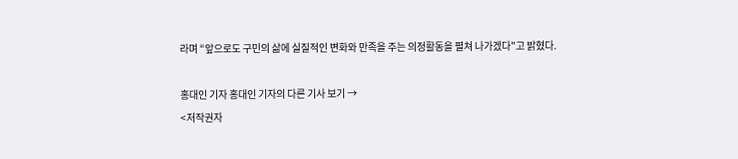라며 “앞으로도 구민의 삶에 실질적인 변화와 만족을 주는 의정활동을 펼쳐 나가겠다"고 밝혔다.

홍대인 기자 홍대인 기자의 다른 기사 보기 →
<저작권자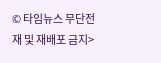© 타임뉴스 무단전재 및 재배포 금지>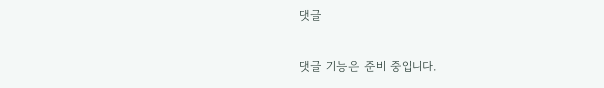댓글

댓글 기능은 준비 중입니다.